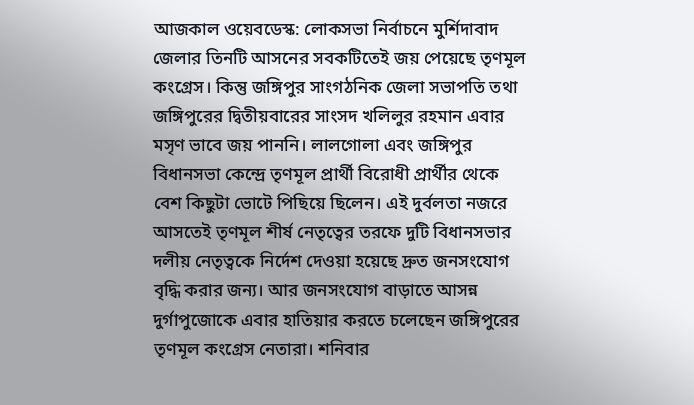আজকাল ওয়েবডেস্ক: লোকসভা নির্বাচনে মুর্শিদাবাদ জেলার তিনটি আসনের সবকটিতেই জয় পেয়েছে তৃণমূল কংগ্রেস। কিন্তু জঙ্গিপুর সাংগঠনিক জেলা সভাপতি তথা জঙ্গিপুরের দ্বিতীয়বারের সাংসদ খলিলুর রহমান এবার মসৃণ ভাবে জয় পাননি। লালগোলা এবং জঙ্গিপুর বিধানসভা কেন্দ্রে তৃণমূল প্রার্থী বিরোধী প্রার্থীর থেকে বেশ কিছুটা ভোটে পিছিয়ে ছিলেন। এই দুর্বলতা নজরে আসতেই তৃণমূল শীর্ষ নেতৃত্বের তরফে দুটি বিধানসভার দলীয় নেতৃত্বকে নির্দেশ দেওয়া হয়েছে দ্রুত জনসংযোগ বৃদ্ধি করার জন্য। আর জনসংযোগ বাড়াতে আসন্ন দুর্গাপুজোকে এবার হাতিয়ার করতে চলেছেন জঙ্গিপুরের তৃণমূল কংগ্রেস নেতারা। শনিবার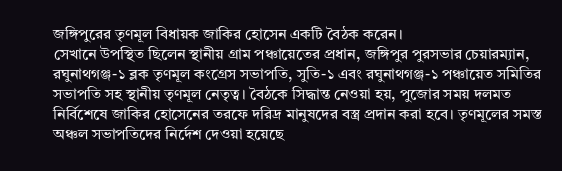জঙ্গিপুরের তৃণমূল বিধায়ক জাকির হোসেন একটি বৈঠক করেন।
সেখানে উপস্থিত ছিলেন স্থানীয় গ্রাম পঞ্চায়েতের প্রধান, জঙ্গিপুর পুরসভার চেয়ারম্যান, রঘুনাথগঞ্জ-১ ব্লক তৃণমূল কংগ্রেস সভাপতি, সুতি-১ এবং রঘুনাথগঞ্জ-১ পঞ্চায়েত সমিতির সভাপতি সহ স্থানীয় তৃণমূল নেতৃত্ব। বৈঠকে সিদ্ধান্ত নেওয়া হয়, পুজোর সময় দলমত নির্বিশেষে জাকির হোসেনের তরফে দরিদ্র মানুষদের বস্ত্র প্রদান করা হবে। তৃণমূলের সমস্ত অঞ্চল সভাপতিদের নির্দেশ দেওয়া হয়েছে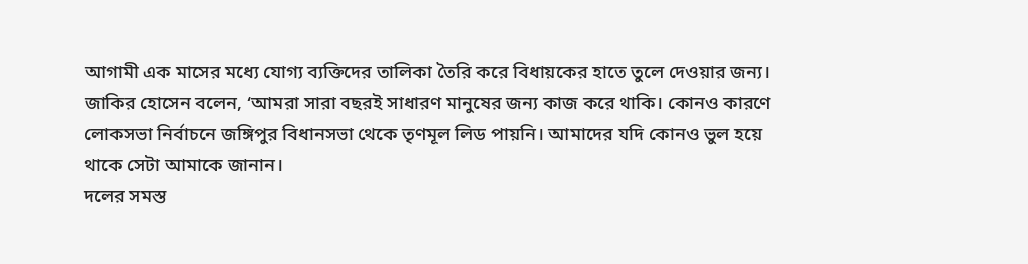আগামী এক মাসের মধ্যে যোগ্য ব্যক্তিদের তালিকা তৈরি করে বিধায়কের হাতে তুলে দেওয়ার জন্য। জাকির হোসেন বলেন, ‘আমরা সারা বছরই সাধারণ মানুষের জন্য কাজ করে থাকি। কোনও কারণে লোকসভা নির্বাচনে জঙ্গিপুর বিধানসভা থেকে তৃণমূল লিড পায়নি। আমাদের যদি কোনও ভুল হয়ে থাকে সেটা আমাকে জানান।
দলের সমস্ত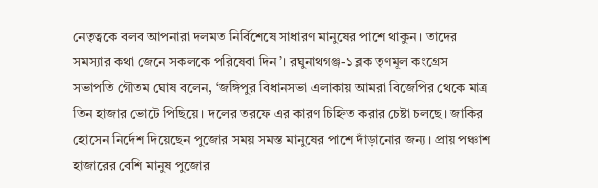নেতৃত্বকে বলব আপনারা দলমত নির্বিশেষে সাধারণ মানুষের পাশে থাকুন। তাদের সমস্যার কথা জেনে সকলকে পরিষেবা দিন’। রঘুনাথগঞ্জ-১ ব্লক তৃণমূল কংগ্রেস সভাপতি গৌতম ঘোষ বলেন, ‘জঙ্গিপুর বিধানসভা এলাকায় আমরা বিজেপির থেকে মাত্র তিন হাজার ভোটে পিছিয়ে। দলের তরফে এর কারণ চিহ্নিত করার চেষ্টা চলছে। জাকির হোসেন নির্দেশ দিয়েছেন পুজোর সময় সমস্ত মানুষের পাশে দাঁড়ানোর জন্য। প্রায় পঞ্চাশ হাজারের বেশি মানুষ পুজোর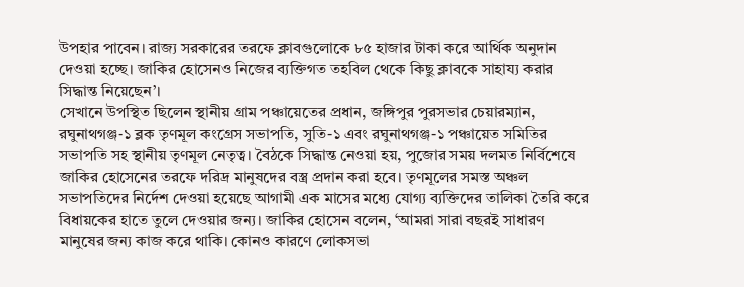উপহার পাবেন। রাজ্য সরকারের তরফে ক্লাবগুলোকে ৮৫ হাজার টাকা করে আর্থিক অনুদান দেওয়া হচ্ছে। জাকির হোসেনও নিজের ব্যক্তিগত তহবিল থেকে কিছু ক্লাবকে সাহায্য করার সিদ্ধান্ত নিয়েছেন’।
সেখানে উপস্থিত ছিলেন স্থানীয় গ্রাম পঞ্চায়েতের প্রধান, জঙ্গিপুর পুরসভার চেয়ারম্যান, রঘুনাথগঞ্জ-১ ব্লক তৃণমূল কংগ্রেস সভাপতি, সুতি-১ এবং রঘুনাথগঞ্জ-১ পঞ্চায়েত সমিতির সভাপতি সহ স্থানীয় তৃণমূল নেতৃত্ব। বৈঠকে সিদ্ধান্ত নেওয়া হয়, পুজোর সময় দলমত নির্বিশেষে জাকির হোসেনের তরফে দরিদ্র মানুষদের বস্ত্র প্রদান করা হবে। তৃণমূলের সমস্ত অঞ্চল সভাপতিদের নির্দেশ দেওয়া হয়েছে আগামী এক মাসের মধ্যে যোগ্য ব্যক্তিদের তালিকা তৈরি করে বিধায়কের হাতে তুলে দেওয়ার জন্য। জাকির হোসেন বলেন, ‘আমরা সারা বছরই সাধারণ মানুষের জন্য কাজ করে থাকি। কোনও কারণে লোকসভা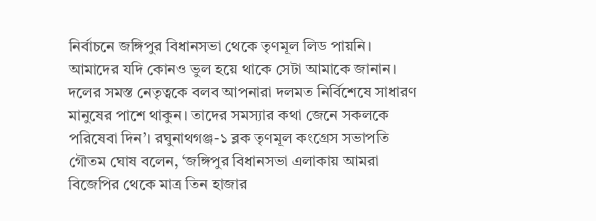নির্বাচনে জঙ্গিপুর বিধানসভা থেকে তৃণমূল লিড পায়নি। আমাদের যদি কোনও ভুল হয়ে থাকে সেটা আমাকে জানান।
দলের সমস্ত নেতৃত্বকে বলব আপনারা দলমত নির্বিশেষে সাধারণ মানুষের পাশে থাকুন। তাদের সমস্যার কথা জেনে সকলকে পরিষেবা দিন’। রঘুনাথগঞ্জ-১ ব্লক তৃণমূল কংগ্রেস সভাপতি গৌতম ঘোষ বলেন, ‘জঙ্গিপুর বিধানসভা এলাকায় আমরা বিজেপির থেকে মাত্র তিন হাজার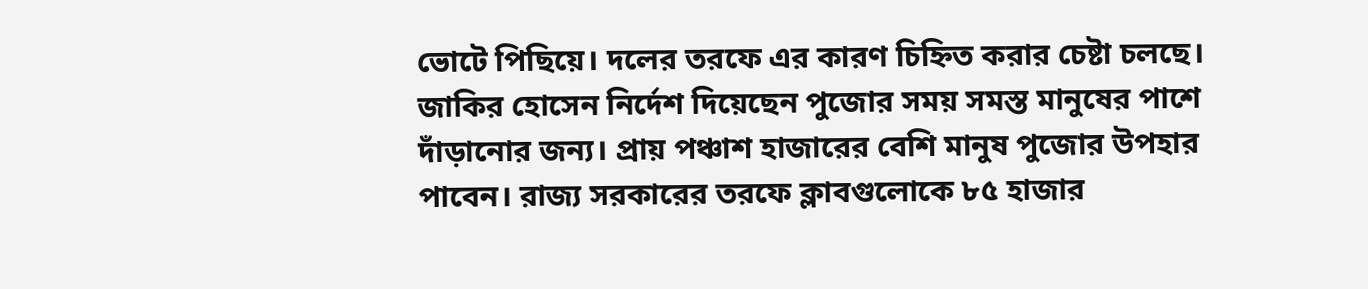ভোটে পিছিয়ে। দলের তরফে এর কারণ চিহ্নিত করার চেষ্টা চলছে। জাকির হোসেন নির্দেশ দিয়েছেন পুজোর সময় সমস্ত মানুষের পাশে দাঁড়ানোর জন্য। প্রায় পঞ্চাশ হাজারের বেশি মানুষ পুজোর উপহার পাবেন। রাজ্য সরকারের তরফে ক্লাবগুলোকে ৮৫ হাজার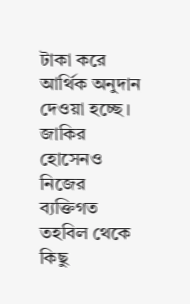টাকা করে আর্থিক অনুদান দেওয়া হচ্ছে। জাকির হোসেনও নিজের ব্যক্তিগত তহবিল থেকে কিছু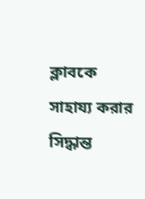ক্লাবকে সাহায্য করার সিদ্ধান্ত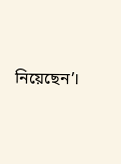নিয়েছেন’।